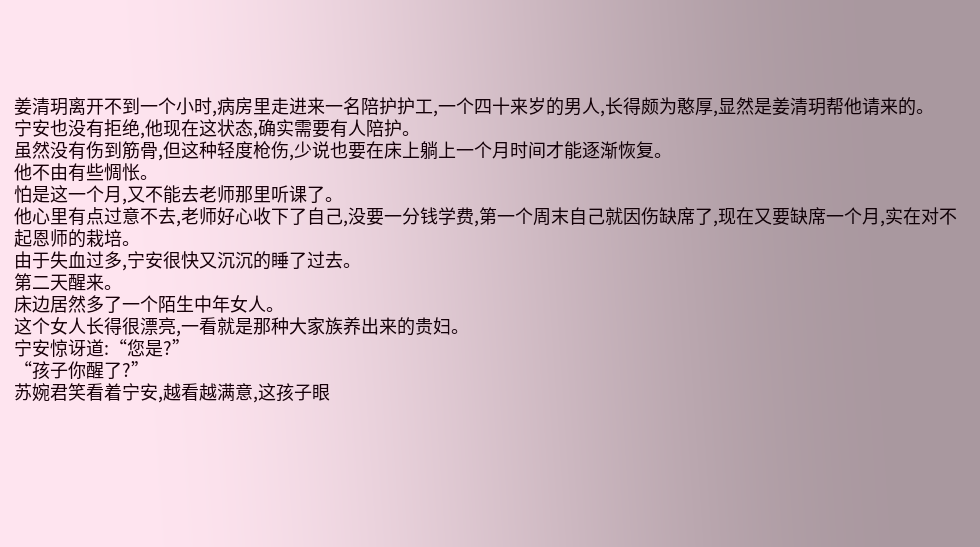姜清玥离开不到一个小时,病房里走进来一名陪护护工,一个四十来岁的男人,长得颇为憨厚,显然是姜清玥帮他请来的。
宁安也没有拒绝,他现在这状态,确实需要有人陪护。
虽然没有伤到筋骨,但这种轻度枪伤,少说也要在床上躺上一个月时间才能逐渐恢复。
他不由有些惆怅。
怕是这一个月,又不能去老师那里听课了。
他心里有点过意不去,老师好心收下了自己,没要一分钱学费,第一个周末自己就因伤缺席了,现在又要缺席一个月,实在对不起恩师的栽培。
由于失血过多,宁安很快又沉沉的睡了过去。
第二天醒来。
床边居然多了一个陌生中年女人。
这个女人长得很漂亮,一看就是那种大家族养出来的贵妇。
宁安惊讶道:“您是?”
“孩子你醒了?”
苏婉君笑看着宁安,越看越满意,这孩子眼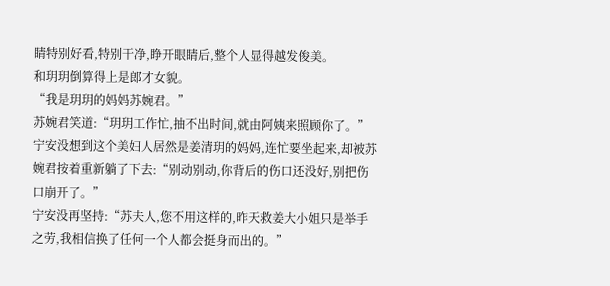睛特别好看,特别干净,睁开眼睛后,整个人显得越发俊美。
和玥玥倒算得上是郎才女貌。
“我是玥玥的妈妈苏婉君。”
苏婉君笑道:“玥玥工作忙,抽不出时间,就由阿姨来照顾你了。”
宁安没想到这个美妇人居然是姜清玥的妈妈,连忙要坐起来,却被苏婉君按着重新躺了下去:“别动别动,你背后的伤口还没好,别把伤口崩开了。”
宁安没再坚持:“苏夫人,您不用这样的,昨天救姜大小姐只是举手之劳,我相信换了任何一个人都会挺身而出的。”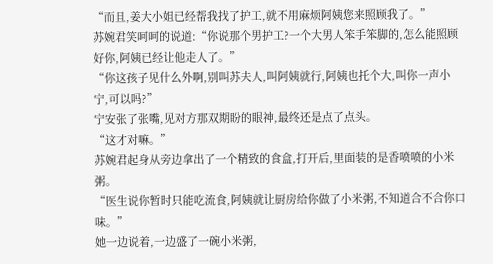“而且,姜大小姐已经帮我找了护工,就不用麻烦阿姨您来照顾我了。”
苏婉君笑呵呵的说道:“你说那个男护工?一个大男人笨手笨脚的,怎么能照顾好你,阿姨已经让他走人了。”
“你这孩子见什么外啊,别叫苏夫人,叫阿姨就行,阿姨也托个大,叫你一声小宁,可以吗?”
宁安张了张嘴,见对方那双期盼的眼神,最终还是点了点头。
“这才对嘛。”
苏婉君起身从旁边拿出了一个精致的食盒,打开后,里面装的是香喷喷的小米粥。
“医生说你暂时只能吃流食,阿姨就让厨房给你做了小米粥,不知道合不合你口味。”
她一边说着,一边盛了一碗小米粥,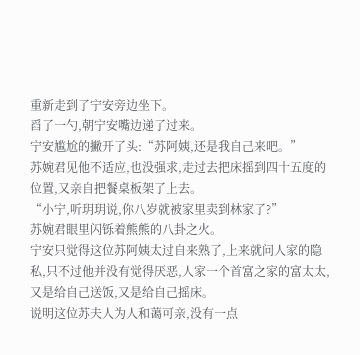重新走到了宁安旁边坐下。
舀了一勺,朝宁安嘴边递了过来。
宁安尴尬的撇开了头:“苏阿姨,还是我自己来吧。”
苏婉君见他不适应,也没强求,走过去把床摇到四十五度的位置,又亲自把餐桌板架了上去。
“小宁,听玥玥说,你八岁就被家里卖到林家了?”
苏婉君眼里闪铄着熊熊的八卦之火。
宁安只觉得这位苏阿姨太过自来熟了,上来就问人家的隐私,只不过他并没有觉得厌恶,人家一个首富之家的富太太,又是给自己送饭,又是给自己摇床。
说明这位苏夫人为人和蔼可亲,没有一点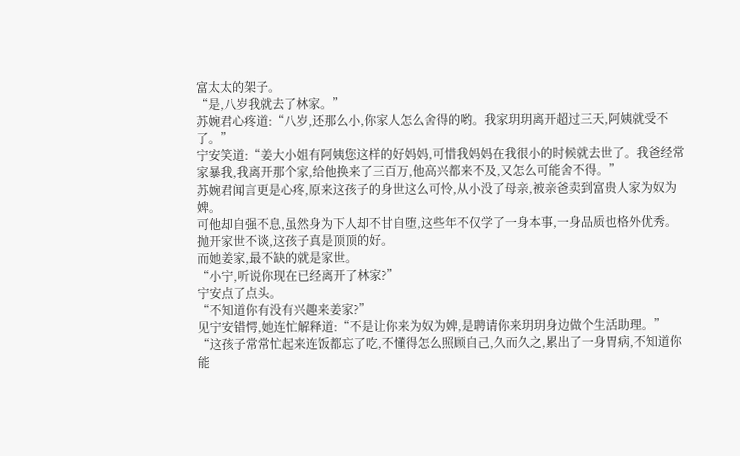富太太的架子。
“是,八岁我就去了林家。”
苏婉君心疼道:“八岁,还那么小,你家人怎么舍得的哟。我家玥玥离开超过三天,阿姨就受不了。”
宁安笑道:“姜大小姐有阿姨您这样的好妈妈,可惜我妈妈在我很小的时候就去世了。我爸经常家暴我,我离开那个家,给他换来了三百万,他高兴都来不及,又怎么可能舍不得。”
苏婉君闻言更是心疼,原来这孩子的身世这么可怜,从小没了母亲,被亲爸卖到富贵人家为奴为婢。
可他却自强不息,虽然身为下人却不甘自堕,这些年不仅学了一身本事,一身品质也格外优秀。
抛开家世不谈,这孩子真是顶顶的好。
而她姜家,最不缺的就是家世。
“小宁,听说你现在已经离开了林家?”
宁安点了点头。
“不知道你有没有兴趣来姜家?”
见宁安错愕,她连忙解释道:“不是让你来为奴为婢,是聘请你来玥玥身边做个生活助理。”
“这孩子常常忙起来连饭都忘了吃,不懂得怎么照顾自己,久而久之,累出了一身胃病,不知道你能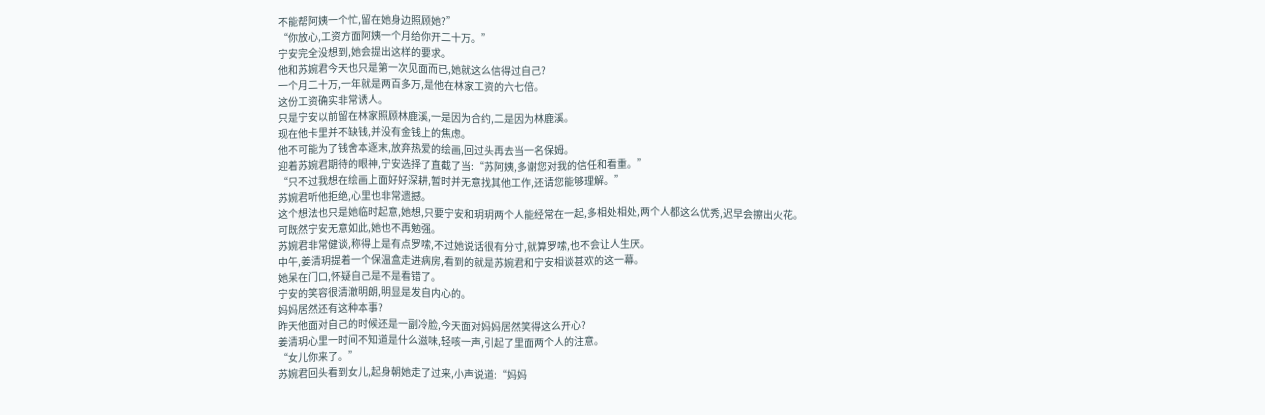不能帮阿姨一个忙,留在她身边照顾她?”
“你放心,工资方面阿姨一个月给你开二十万。”
宁安完全没想到,她会提出这样的要求。
他和苏婉君今天也只是第一次见面而已,她就这么信得过自己?
一个月二十万,一年就是两百多万,是他在林家工资的六七倍。
这份工资确实非常诱人。
只是宁安以前留在林家照顾林鹿溪,一是因为合约,二是因为林鹿溪。
现在他卡里并不缺钱,并没有金钱上的焦虑。
他不可能为了钱舍本逐末,放弃热爱的绘画,回过头再去当一名保姆。
迎着苏婉君期待的眼神,宁安选择了直截了当:“苏阿姨,多谢您对我的信任和看重。”
“只不过我想在绘画上面好好深耕,暂时并无意找其他工作,还请您能够理解。”
苏婉君听他拒绝,心里也非常遗撼。
这个想法也只是她临时起意,她想,只要宁安和玥玥两个人能经常在一起,多相处相处,两个人都这么优秀,迟早会擦出火花。
可既然宁安无意如此,她也不再勉强。
苏婉君非常健谈,称得上是有点罗嗦,不过她说话很有分寸,就算罗嗦,也不会让人生厌。
中午,姜清玥提着一个保温盒走进病房,看到的就是苏婉君和宁安相谈甚欢的这一幕。
她呆在门口,怀疑自己是不是看错了。
宁安的笑容很清澈明朗,明显是发自内心的。
妈妈居然还有这种本事?
昨天他面对自己的时候还是一副冷脸,今天面对妈妈居然笑得这么开心?
姜清玥心里一时间不知道是什么滋味,轻咳一声,引起了里面两个人的注意。
“女儿你来了。”
苏婉君回头看到女儿,起身朝她走了过来,小声说道:“妈妈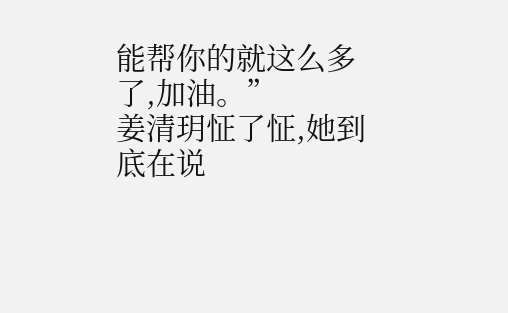能帮你的就这么多了,加油。”
姜清玥怔了怔,她到底在说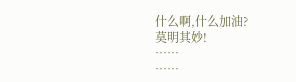什么啊,什么加油?
莫明其妙!
……
……